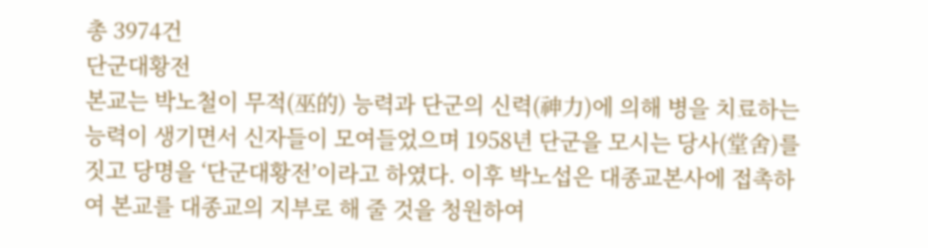총 3974건
단군대황전
본교는 박노철이 무적(巫的) 능력과 단군의 신력(神力)에 의해 병을 치료하는 능력이 생기면서 신자들이 모여들었으며 1958년 단군을 모시는 당사(堂舍)를 짓고 당명을 ‘단군대황전’이라고 하였다. 이후 박노섭은 대종교본사에 접촉하여 본교를 대종교의 지부로 해 줄 것을 청원하여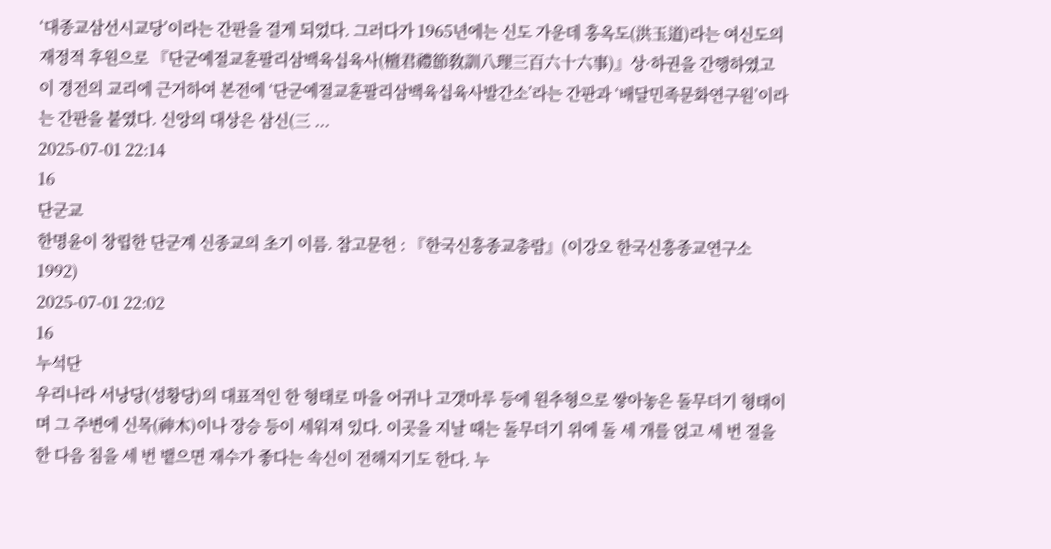‘대종교삼선시교당’이라는 간판을 걸게 되었다. 그러다가 1965년에는 신도 가운데 홍옥도(洪玉道)라는 여신도의 재정적 후원으로 『단군예절교훈팔리삼백육십육사(檀君禮節敎訓八理三百六十六事)』상·하권을 간행하였고 이 경전의 교리에 근거하여 본전에 ‘단군예절교훈팔리삼백육십육사발간소’라는 간판과 ‘배달민족문화연구원’이라는 간판을 붙였다. 신앙의 대상은 삼신(三 ...
2025-07-01 22:14
16
단군교
한명윤이 창립한 단군계 신종교의 초기 이름. 참고문헌 : 『한국신흥종교총람』(이강오 한국신흥종교연구소 1992)
2025-07-01 22:02
16
누석단
우리나라 서낭당(성황당)의 대표적인 한 형태로 마을 어귀나 고갯마루 등에 원추형으로 쌓아놓은 돌무더기 형태이며 그 주변에 신목(神木)이나 장승 등이 세워져 있다. 이곳을 지날 때는 돌무더기 위에 돌 세 개를 얹고 세 번 절을 한 다음 침을 세 번 뱉으면 재수가 좋다는 속신이 전해지기도 한다. 누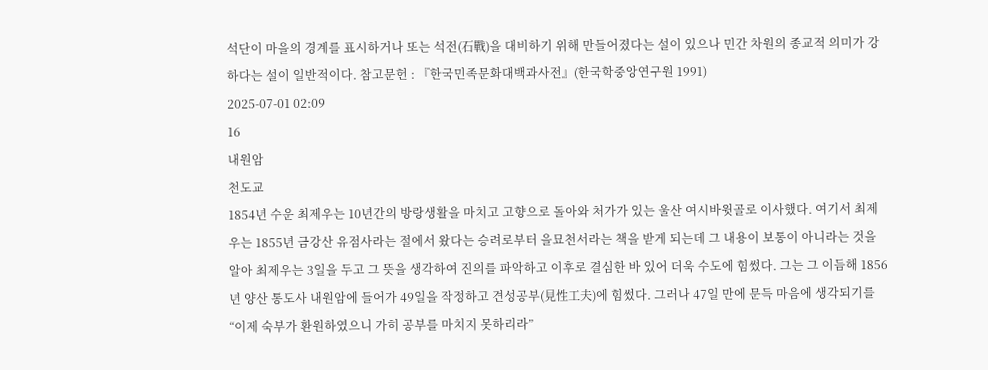석단이 마을의 경계를 표시하거나 또는 석전(石戰)을 대비하기 위해 만들어졌다는 설이 있으나 민간 차원의 종교적 의미가 강하다는 설이 일반적이다. 참고문헌 : 『한국민족문화대백과사전』(한국학중앙연구원 1991)
2025-07-01 02:09
16
내원암
천도교
1854년 수운 최제우는 10년간의 방랑생활을 마치고 고향으로 돌아와 처가가 있는 울산 여시바윗골로 이사했다. 여기서 최제우는 1855년 금강산 유점사라는 절에서 왔다는 승려로부터 을묘천서라는 책을 받게 되는데 그 내용이 보통이 아니라는 것을 알아 최제우는 3일을 두고 그 뜻을 생각하여 진의를 파악하고 이후로 결심한 바 있어 더욱 수도에 힘썼다. 그는 그 이듬해 1856년 양산 통도사 내원암에 들어가 49일을 작정하고 견성공부(見性工夫)에 힘썼다. 그러나 47일 만에 문득 마음에 생각되기를 “이제 숙부가 환원하였으니 가히 공부를 마치지 못하리라”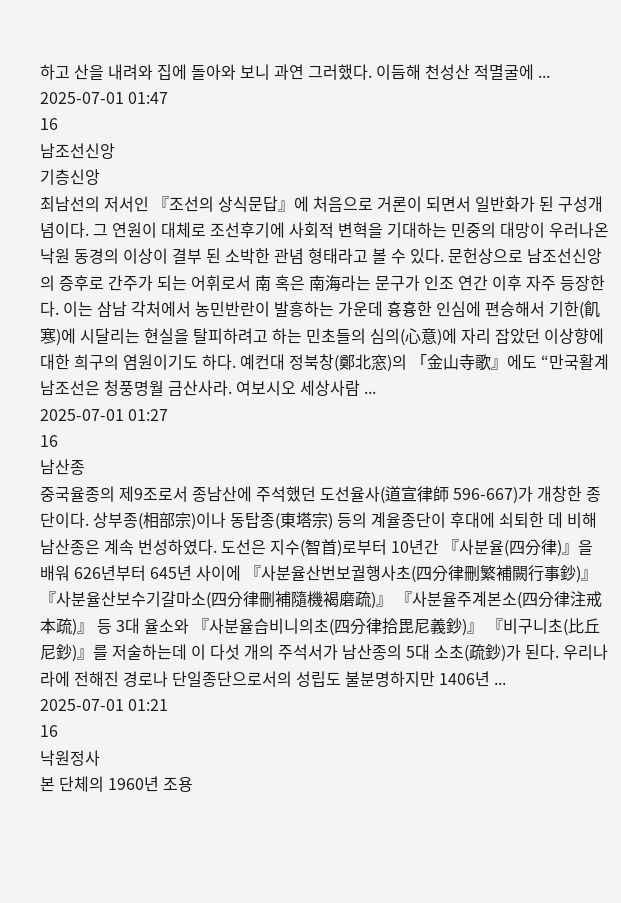하고 산을 내려와 집에 돌아와 보니 과연 그러했다. 이듬해 천성산 적멸굴에 ...
2025-07-01 01:47
16
남조선신앙
기층신앙
최남선의 저서인 『조선의 상식문답』에 처음으로 거론이 되면서 일반화가 된 구성개념이다. 그 연원이 대체로 조선후기에 사회적 변혁을 기대하는 민중의 대망이 우러나온 낙원 동경의 이상이 결부 된 소박한 관념 형태라고 볼 수 있다. 문헌상으로 남조선신앙의 증후로 간주가 되는 어휘로서 南 혹은 南海라는 문구가 인조 연간 이후 자주 등장한다. 이는 삼남 각처에서 농민반란이 발흥하는 가운데 흉흉한 인심에 편승해서 기한(飢寒)에 시달리는 현실을 탈피하려고 하는 민초들의 심의(心意)에 자리 잡았던 이상향에 대한 희구의 염원이기도 하다. 예컨대 정북창(鄭北窓)의 「金山寺歌』에도 “만국활계 남조선은 청풍명월 금산사라. 여보시오 세상사람 ...
2025-07-01 01:27
16
남산종
중국율종의 제9조로서 종남산에 주석했던 도선율사(道宣律師 596-667)가 개창한 종단이다. 상부종(相部宗)이나 동탑종(東塔宗) 등의 계율종단이 후대에 쇠퇴한 데 비해 남산종은 계속 번성하였다. 도선은 지수(智首)로부터 10년간 『사분율(四分律)』을 배워 626년부터 645년 사이에 『사분율산번보궐행사초(四分律刪繁補闕行事鈔)』 『사분율산보수기갈마소(四分律刪補隨機褐磨疏)』 『사분율주계본소(四分律注戒本疏)』 등 3대 율소와 『사분율습비니의초(四分律拾毘尼義鈔)』 『비구니초(比丘尼鈔)』를 저술하는데 이 다섯 개의 주석서가 남산종의 5대 소초(疏鈔)가 된다. 우리나라에 전해진 경로나 단일종단으로서의 성립도 불분명하지만 1406년 ...
2025-07-01 01:21
16
낙원정사
본 단체의 1960년 조용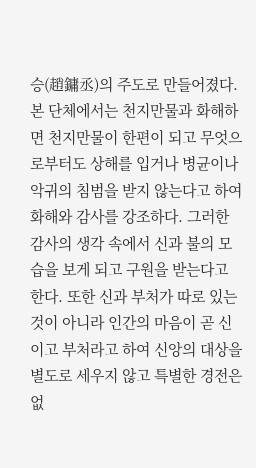승(趙鏞丞)의 주도로 만들어졌다. 본 단체에서는 천지만물과 화해하면 천지만물이 한편이 되고 무엇으로부터도 상해를 입거나 병균이나 악귀의 침범을 받지 않는다고 하여 화해와 감사를 강조하다. 그러한 감사의 생각 속에서 신과 불의 모습을 보게 되고 구원을 받는다고 한다. 또한 신과 부처가 따로 있는 것이 아니라 인간의 마음이 곧 신이고 부처라고 하여 신앙의 대상을 별도로 세우지 않고 특별한 경전은 없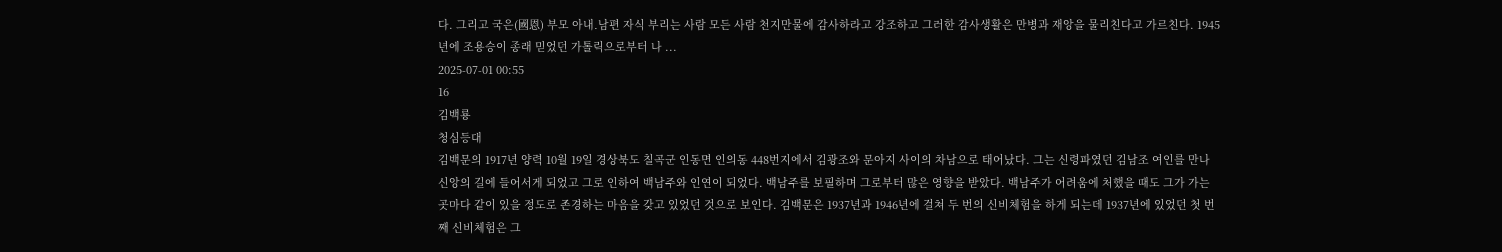다. 그리고 국은(國恩) 부모 아내․남편 자식 부리는 사람 모든 사람 천지만물에 감사하라고 강조하고 그러한 감사생활은 만병과 재앙을 물리친다고 가르친다. 1945년에 조용승이 종래 믿었던 가톨릭으로부터 나 ...
2025-07-01 00:55
16
김백룡
청심등대
김백문의 1917년 양력 10월 19일 경상북도 칠곡군 인동면 인의동 448번지에서 김광조와 문아지 사이의 차남으로 태어났다. 그는 신령파였던 김남조 여인를 만나 신앙의 길에 들어서게 되었고 그로 인하여 백남주와 인연이 되었다. 백남주를 보필하며 그로부터 많은 영향을 받았다. 백남주가 어려움에 처했을 때도 그가 가는 곳마다 같이 있을 정도로 존경하는 마음을 갖고 있었던 것으로 보인다. 김백문은 1937년과 1946년에 걸쳐 두 번의 신비체험을 하게 되는데 1937년에 있었던 첫 번째 신비체험은 그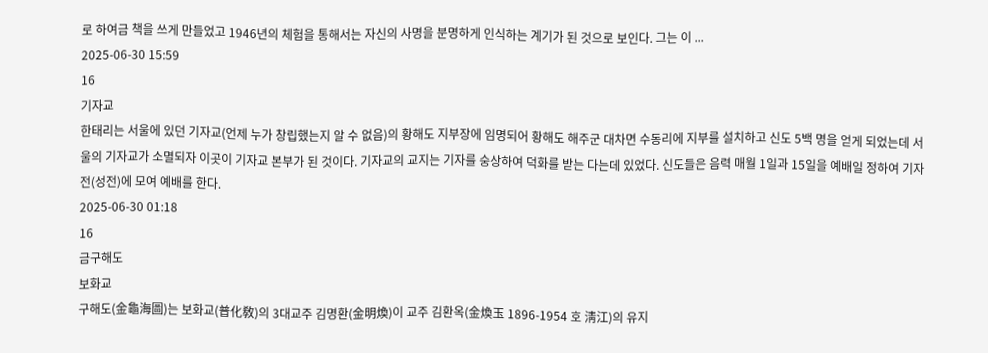로 하여금 책을 쓰게 만들었고 1946년의 체험을 통해서는 자신의 사명을 분명하게 인식하는 계기가 된 것으로 보인다. 그는 이 ...
2025-06-30 15:59
16
기자교
한태리는 서울에 있던 기자교(언제 누가 창립했는지 알 수 없음)의 황해도 지부장에 임명되어 황해도 해주군 대차면 수동리에 지부를 설치하고 신도 5백 명을 얻게 되었는데 서울의 기자교가 소멸되자 이곳이 기자교 본부가 된 것이다. 기자교의 교지는 기자를 숭상하여 덕화를 받는 다는데 있었다. 신도들은 음력 매월 1일과 15일을 예배일 정하여 기자전(성전)에 모여 예배를 한다.
2025-06-30 01:18
16
금구해도
보화교
구해도(金龜海圖)는 보화교(普化敎)의 3대교주 김명환(金明煥)이 교주 김환옥(金煥玉 1896-1954 호 淸江)의 유지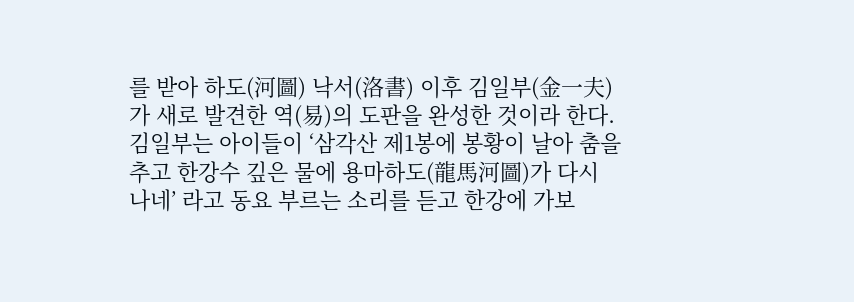를 받아 하도(河圖) 낙서(洛書) 이후 김일부(金一夫)가 새로 발견한 역(易)의 도판을 완성한 것이라 한다. 김일부는 아이들이 ‘삼각산 제1봉에 봉황이 날아 춤을 추고 한강수 깊은 물에 용마하도(龍馬河圖)가 다시 나네’ 라고 동요 부르는 소리를 듣고 한강에 가보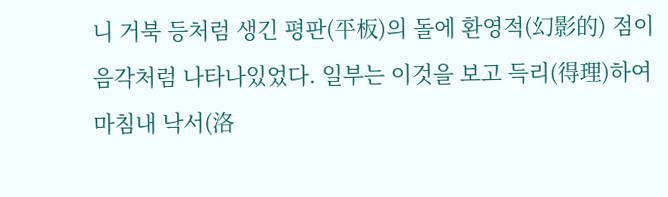니 거북 등처럼 생긴 평판(平板)의 돌에 환영적(幻影的) 점이 음각처럼 나타나있었다. 일부는 이것을 보고 득리(得理)하여 마침내 낙서(洛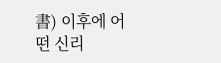書) 이후에 어떤 신리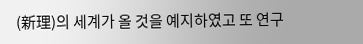(新理)의 세계가 올 것을 예지하였고 또 연구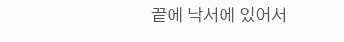끝에 낙서에 있어서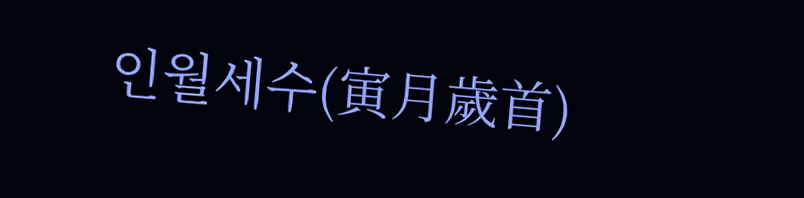인월세수(寅月歲首)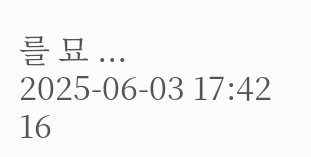를 묘 ...
2025-06-03 17:42
16